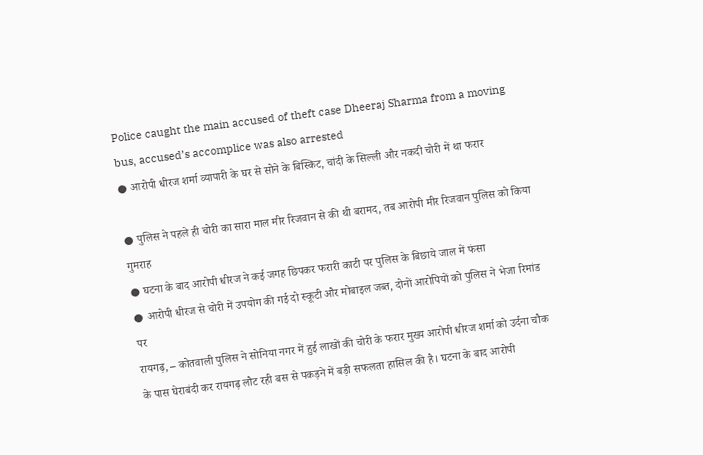Police caught the main accused of theft case Dheeraj Sharma from a moving bus, accused’s accomplice was also arrested
● आरोपी धीरज शर्मा व्यापारी के घर से सोने के बिस्किट, चांदी के सिल्ली और नकदी चोरी में था फरार

● पुलिस ने पहले ही चोरी का सारा माल मीर रिजवान से की थी बरामद, तब आरोपी मीर रिजवान पुलिस को किया गुमराह
● घटना के बाद आरोपी धीरज ने कई जगह छिपकर फरारी काटी पर पुलिस के बिछाये जाल में फंसा
● आरोपी धीरज से चोरी में उपयोग की गई दो स्कूटी और मोबाइल जब्त, दोनों आरोपियों को पुलिस ने भेजा रिमांड पर
रायगढ़, – कोतवाली पुलिस ने सोनिया नगर में हुई लाखों की चोरी के फरार मुख्य आरोपी धीरज शर्मा को उर्दना चौक के पास घेराबंदी कर रायगढ़ लौट रही बस से पकड़ने में बड़ी सफलता हासिल की है। घटना के बाद आरोपी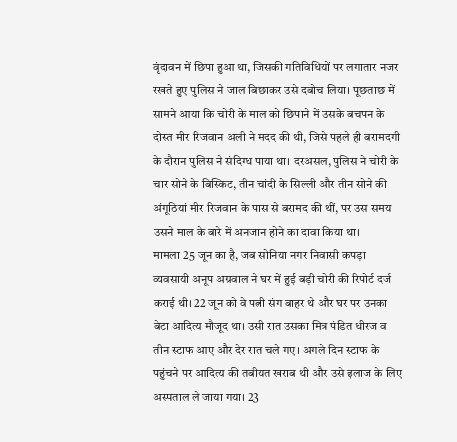वृंदावन में छिपा हुआ था, जिसकी गतिविधियों पर लगातार नजर रखते हुए पुलिस ने जाल बिछाकर उसे दबोच लिया। पूछताछ में सामने आया कि चोरी के माल को छिपाने में उसके बचपन के दोस्त मीर रिजवान अली ने मदद की थी, जिसे पहले ही बरामदगी के दौरान पुलिस ने संदिग्ध पाया था। दरअसल, पुलिस ने चोरी के चार सोने के बिस्किट, तीन चांदी के सिल्ली और तीन सोने की अंगूठियां मीर रिजवान के पास से बरामद की थीं, पर उस समय उसने माल के बारे में अनजान होने का दावा किया था।
मामला 25 जून का है, जब सोनिया नगर निवासी कपड़ा व्यवसायी अनूप अग्रवाल ने घर में हुई बड़ी चोरी की रिपोर्ट दर्ज कराई थी। 22 जून को वे पत्नी संग बाहर थे और घर पर उनका बेटा आदित्य मौजूद था। उसी रात उसका मित्र पंडित धीरज व तीन स्टाफ आए और देर रात चले गए। अगले दिन स्टाफ के पहुंचने पर आदित्य की तबीयत खराब थी और उसे इलाज के लिए अस्पताल ले जाया गया। 23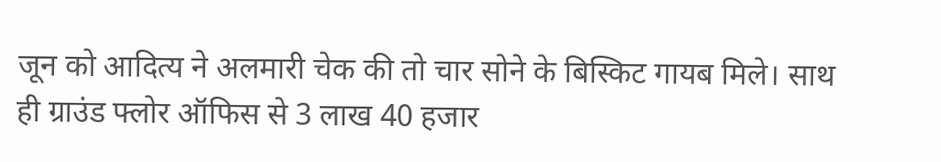जून को आदित्य ने अलमारी चेक की तो चार सोने के बिस्किट गायब मिले। साथ ही ग्राउंड फ्लोर ऑफिस से 3 लाख 40 हजार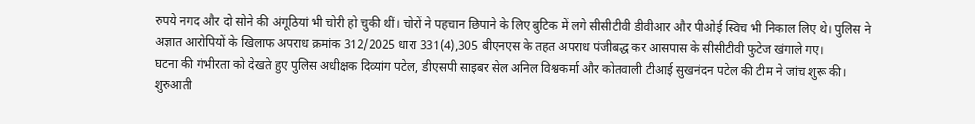रुपये नगद और दो सोने की अंगूठियां भी चोरी हो चुकी थीं। चोरों ने पहचान छिपाने के लिए बुटिक में लगे सीसीटीवी डीवीआर और पीओई स्विच भी निकाल लिए थे। पुलिस ने अज्ञात आरोपियों के खिलाफ अपराध क्रमांक 312/2025 धारा 331(4),305 बीएनएस के तहत अपराध पंजीबद्ध कर आसपास के सीसीटीवी फुटेज खंगाले गए।
घटना की गंभीरता को देखते हुए पुलिस अधीक्षक दिव्यांग पटेल, डीएसपी साइबर सेल अनिल विश्वकर्मा और कोतवाली टीआई सुखनंदन पटेल की टीम ने जांच शुरू की। शुरुआती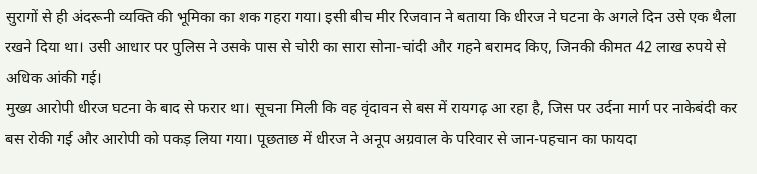सुरागों से ही अंदरूनी व्यक्ति की भूमिका का शक गहरा गया। इसी बीच मीर रिजवान ने बताया कि धीरज ने घटना के अगले दिन उसे एक थैला रखने दिया था। उसी आधार पर पुलिस ने उसके पास से चोरी का सारा सोना-चांदी और गहने बरामद किए, जिनकी कीमत 42 लाख रुपये से अधिक आंकी गई।
मुख्य आरोपी धीरज घटना के बाद से फरार था। सूचना मिली कि वह वृंदावन से बस में रायगढ़ आ रहा है, जिस पर उर्दना मार्ग पर नाकेबंदी कर बस रोकी गई और आरोपी को पकड़ लिया गया। पूछताछ में धीरज ने अनूप अग्रवाल के परिवार से जान-पहचान का फायदा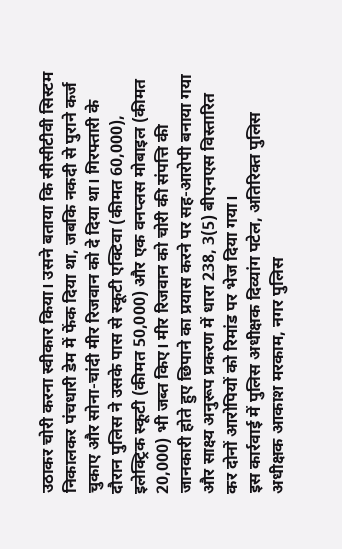उठाकर चोरी करना स्वीकार किया। उसने बताया कि सीसीटीवी सिस्टम निकालकर पंचधारी डेम में फेंक दिया था, जबकि नकदी से पुराने कर्ज चुकाए और सोना-चांदी मीर रिजवान को दे दिया था। गिरफ्तारी के दौरान पुलिस ने उसके पास से स्कूटी एक्टिवा (कीमत 60,000), इलेक्ट्रिक स्कूटी (कीमत 50,000) और एक वनप्लस मोबाइल (कीमत 20,000) भी जब्त किए। मीर रिजवान को चोरी की संपत्ति की जानकारी होते हुए छिपाने का प्रयास करने पर सह-आरोपी बनाया गया और साक्ष्य अनुरूप प्रकरण में धारा 238, 3(5) बीएनएस विस्तारित कर दोनों आरोपियों को रिमांड पर भेज दिया गया।
इस कार्रवाई में पुलिस अधीक्षक दिव्यांग पटेल, अतिरिक्त पुलिस अधीक्षक आकाश मरकाम, नगर पुलिस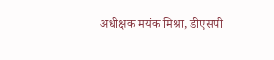अधीक्षक मयंक मिश्रा, डीएसपी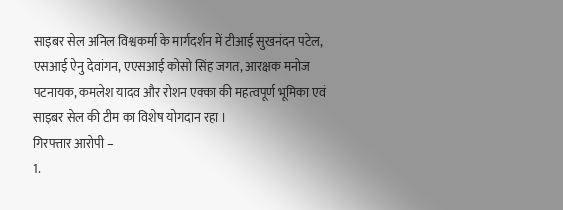साइबर सेल अनिल विश्वकर्मा के मार्गदर्शन में टीआई सुखनंदन पटेल, एसआई ऐनु देवांगन, एएसआई कोसो सिंह जगत, आरक्षक मनोज पटनायक, कमलेश यादव और रोशन एक्का की महत्वपूर्ण भूमिका एवं साइबर सेल की टीम का विशेष योगदान रहा ।
गिरफ्तार आरोपी –
1.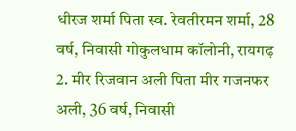धीरज शर्मा पिता स्व. रेवतीरमन शर्मा, 28 वर्ष, निवासी गोकुलधाम कॉलोनी, रायगढ़
2. मीर रिजवान अली पिता मीर गजनफर अली, 36 वर्ष, निवासी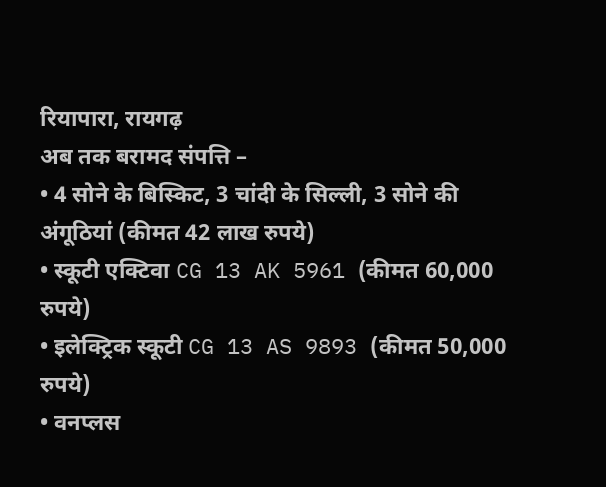रियापारा, रायगढ़
अब तक बरामद संपत्ति –
• 4 सोने के बिस्किट, 3 चांदी के सिल्ली, 3 सोने की अंगूठियां (कीमत 42 लाख रुपये)
• स्कूटी एक्टिवा CG 13 AK 5961 (कीमत 60,000 रुपये)
• इलेक्ट्रिक स्कूटी CG 13 AS 9893 (कीमत 50,000 रुपये)
• वनप्लस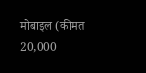मोबाइल (कीमत 20,000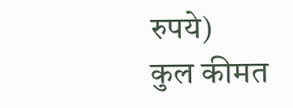रुपये)
कुल कीमत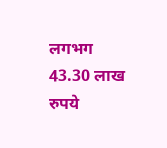लगभग 43.30 लाख रुपये